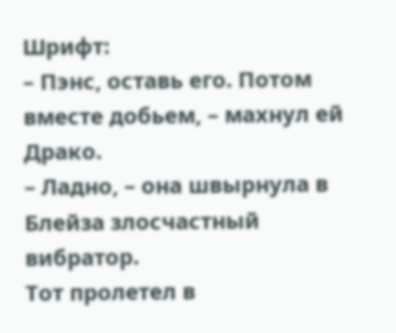Шрифт:
– Пэнс, оставь его. Потом вместе добьем, – махнул ей Драко.
– Ладно, – она швырнула в Блейза злосчастный вибратор.
Тот пролетел в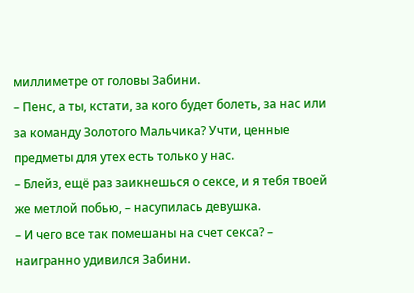миллиметре от головы Забини.
– Пенс, а ты, кстати, за кого будет болеть, за нас или за команду Золотого Мальчика? Учти, ценные предметы для утех есть только у нас.
– Блейз, ещё раз заикнешься о сексе, и я тебя твоей же метлой побью, – насупилась девушка.
– И чего все так помешаны на счет секса? – наигранно удивился Забини.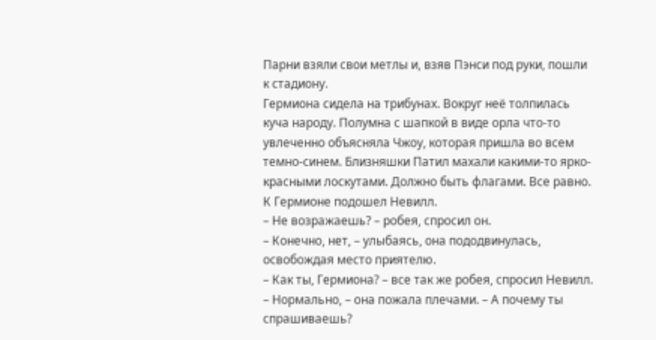Парни взяли свои метлы и, взяв Пэнси под руки, пошли к стадиону.
Гермиона сидела на трибунах. Вокруг неё толпилась куча народу. Полумна с шапкой в виде орла что-то увлеченно объясняла Чжоу, которая пришла во всем темно-синем. Близняшки Патил махали какими-то ярко-красными лоскутами. Должно быть флагами. Все равно. К Гермионе подошел Невилл.
– Не возражаешь? – робея, спросил он.
– Конечно, нет, – улыбаясь, она пододвинулась, освобождая место приятелю.
– Как ты, Гермиона? – все так же робея, спросил Невилл.
– Нормально, – она пожала плечами. – А почему ты спрашиваешь?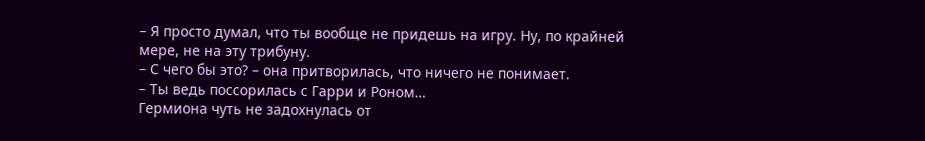– Я просто думал, что ты вообще не придешь на игру. Ну, по крайней мере, не на эту трибуну.
– С чего бы это? – она притворилась, что ничего не понимает.
– Ты ведь поссорилась с Гарри и Роном…
Гермиона чуть не задохнулась от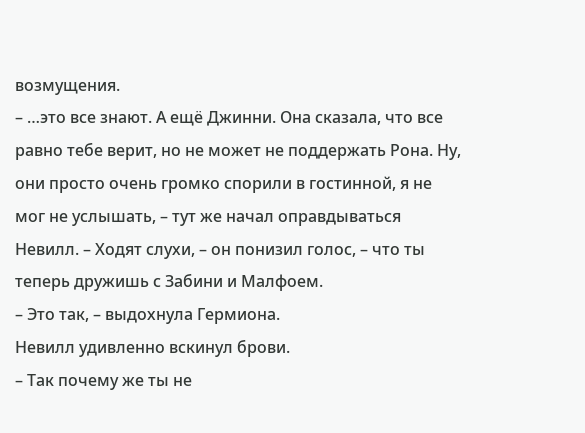возмущения.
– …это все знают. А ещё Джинни. Она сказала, что все равно тебе верит, но не может не поддержать Рона. Ну, они просто очень громко спорили в гостинной, я не мог не услышать, – тут же начал оправдываться Невилл. – Ходят слухи, – он понизил голос, – что ты теперь дружишь с Забини и Малфоем.
– Это так, – выдохнула Гермиона.
Невилл удивленно вскинул брови.
– Так почему же ты не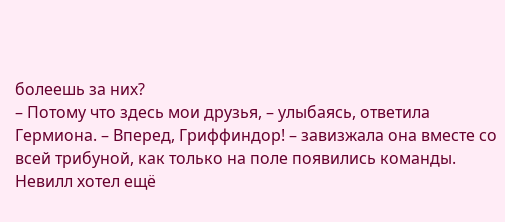болеешь за них?
– Потому что здесь мои друзья, – улыбаясь, ответила Гермиона. – Вперед, Гриффиндор! – завизжала она вместе со всей трибуной, как только на поле появились команды.
Невилл хотел ещё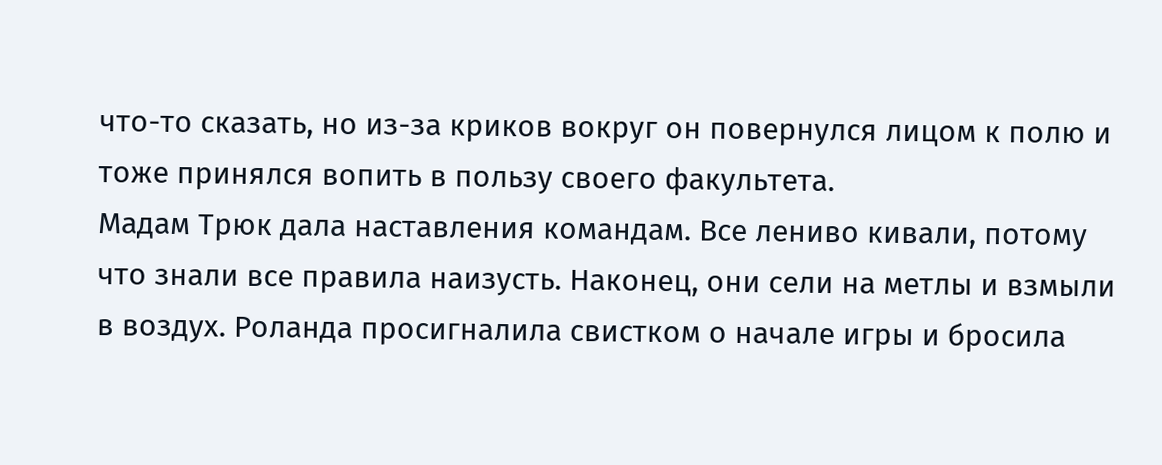что-то сказать, но из-за криков вокруг он повернулся лицом к полю и тоже принялся вопить в пользу своего факультета.
Мадам Трюк дала наставления командам. Все лениво кивали, потому что знали все правила наизусть. Наконец, они сели на метлы и взмыли в воздух. Роланда просигналила свистком о начале игры и бросила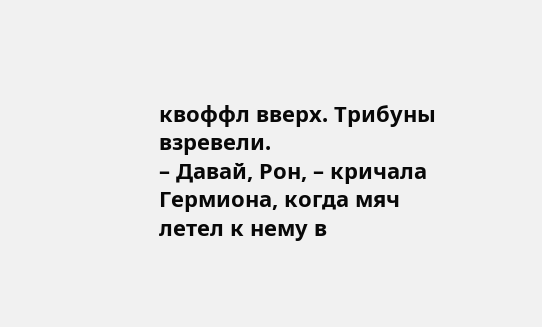квоффл вверх. Трибуны взревели.
– Давай, Рон, – кричала Гермиона, когда мяч летел к нему в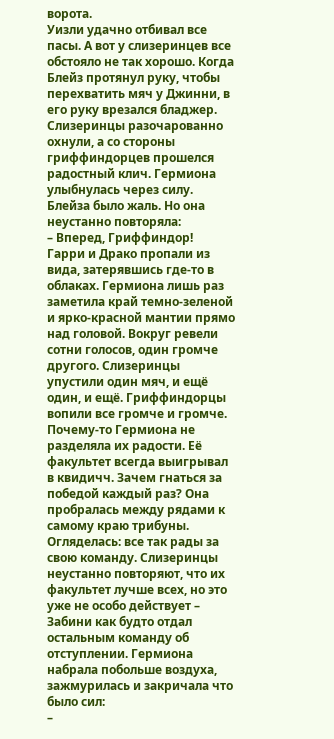ворота.
Уизли удачно отбивал все пасы. А вот у слизеринцев все обстояло не так хорошо. Когда Блейз протянул руку, чтобы перехватить мяч у Джинни, в его руку врезался бладжер. Слизеринцы разочарованно охнули, а со стороны гриффиндорцев прошелся радостный клич. Гермиона улыбнулась через силу. Блейза было жаль. Но она неустанно повторяла:
– Вперед, Гриффиндор!
Гарри и Драко пропали из вида, затерявшись где-то в облаках. Гермиона лишь раз заметила край темно-зеленой и ярко-красной мантии прямо над головой. Вокруг ревели сотни голосов, один громче другого. Слизеринцы упустили один мяч, и ещё один, и ещё. Гриффиндорцы вопили все громче и громче. Почему-то Гермиона не разделяла их радости. Её факультет всегда выигрывал в квидичч. Зачем гнаться за победой каждый раз? Она пробралась между рядами к самому краю трибуны. Огляделась: все так рады за свою команду. Слизеринцы неустанно повторяют, что их факультет лучше всех, но это уже не особо действует – Забини как будто отдал остальным команду об отступлении. Гермиона набрала побольше воздуха, зажмурилась и закричала что было сил:
–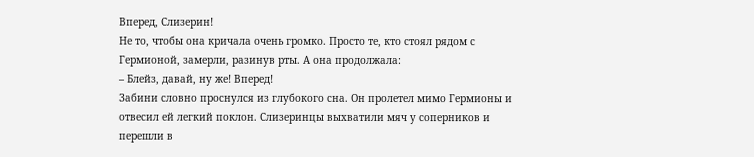Вперед, Слизерин!
Не то, чтобы она кричала очень громко. Просто те, кто стоял рядом с Гермионой, замерли, разинув рты. А она продолжала:
– Блейз, давай, ну же! Вперед!
Забини словно проснулся из глубокого сна. Он пролетел мимо Гермионы и отвесил ей легкий поклон. Слизеринцы выхватили мяч у соперников и перешли в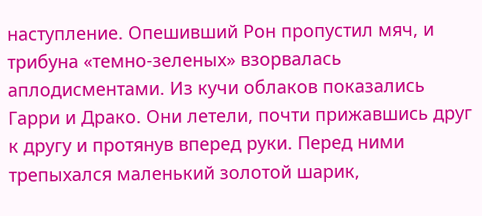наступление. Опешивший Рон пропустил мяч, и трибуна «темно-зеленых» взорвалась аплодисментами. Из кучи облаков показались Гарри и Драко. Они летели, почти прижавшись друг к другу и протянув вперед руки. Перед ними трепыхался маленький золотой шарик,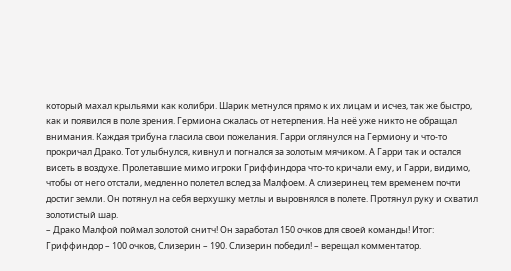который махал крыльями как колибри. Шарик метнулся прямо к их лицам и исчез, так же быстро, как и появился в поле зрения. Гермиона сжалась от нетерпения. На неё уже никто не обращал внимания. Каждая трибуна гласила свои пожелания. Гарри оглянулся на Гермиону и что-то прокричал Драко. Тот улыбнулся, кивнул и погнался за золотым мячиком. А Гарри так и остался висеть в воздухе. Пролетавшие мимо игроки Гриффиндора что-то кричали ему, и Гарри, видимо, чтобы от него отстали, медленно полетел вслед за Малфоем. А слизеринец тем временем почти достиг земли. Он потянул на себя верхушку метлы и выровнялся в полете. Протянул руку и схватил золотистый шар.
– Драко Малфой поймал золотой снитч! Он заработал 150 очков для своей команды! Итог: Гриффиндор – 100 очков, Слизерин – 190. Слизерин победил! – верещал комментатор.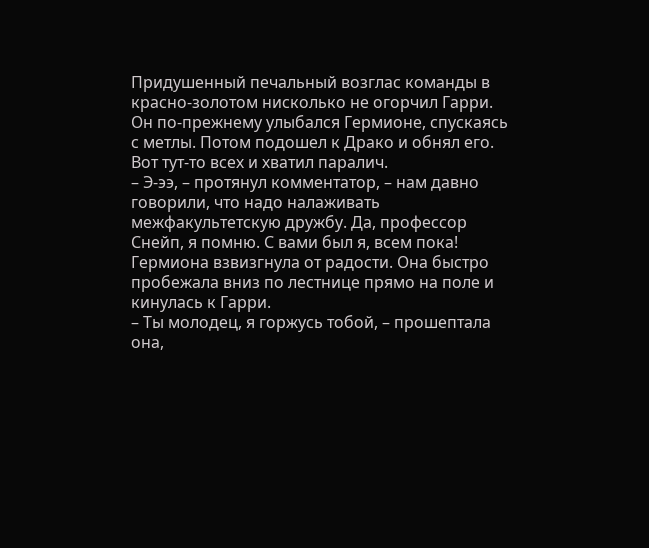Придушенный печальный возглас команды в красно-золотом нисколько не огорчил Гарри. Он по-прежнему улыбался Гермионе, спускаясь с метлы. Потом подошел к Драко и обнял его. Вот тут-то всех и хватил паралич.
– Э-ээ, – протянул комментатор, – нам давно говорили, что надо налаживать межфакультетскую дружбу. Да, профессор Снейп, я помню. С вами был я, всем пока!
Гермиона взвизгнула от радости. Она быстро пробежала вниз по лестнице прямо на поле и кинулась к Гарри.
– Ты молодец, я горжусь тобой, – прошептала она,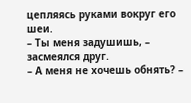цепляясь руками вокруг его шеи.
– Ты меня задушишь, – засмеялся друг.
– А меня не хочешь обнять? –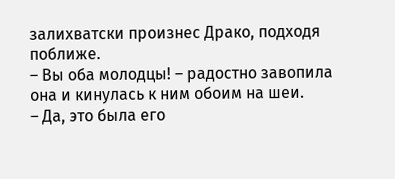залихватски произнес Драко, подходя поближе.
– Вы оба молодцы! – радостно завопила она и кинулась к ним обоим на шеи.
– Да, это была его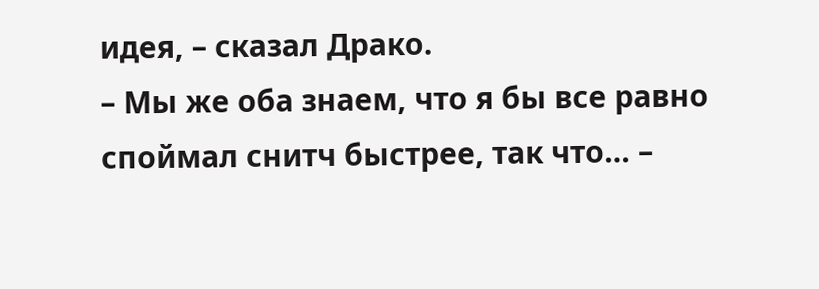идея, – сказал Драко.
– Мы же оба знаем, что я бы все равно споймал снитч быстрее, так что… –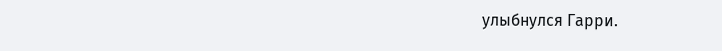улыбнулся Гарри.